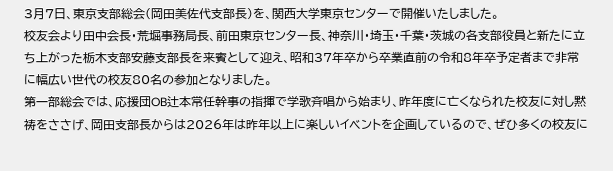3月7日、東京支部総会(岡田美佐代支部長)を、関西大学東京センターで開催いたしました。
校友会より田中会長・荒堀事務局長、前田東京センター長、神奈川・埼玉・千葉・茨城の各支部役員と新たに立ち上がった栃木支部安藤支部長を来賓として迎え、昭和37年卒から卒業直前の令和8年卒予定者まで非常に幅広い世代の校友80名の参加となりました。
第一部総会では、応援団OB辻本常任幹事の指揮で学歌斉唱から始まり、昨年度に亡くなられた校友に対し黙祷をささげ、岡田支部長からは2026年は昨年以上に楽しいイベントを企画しているので、ぜひ多くの校友に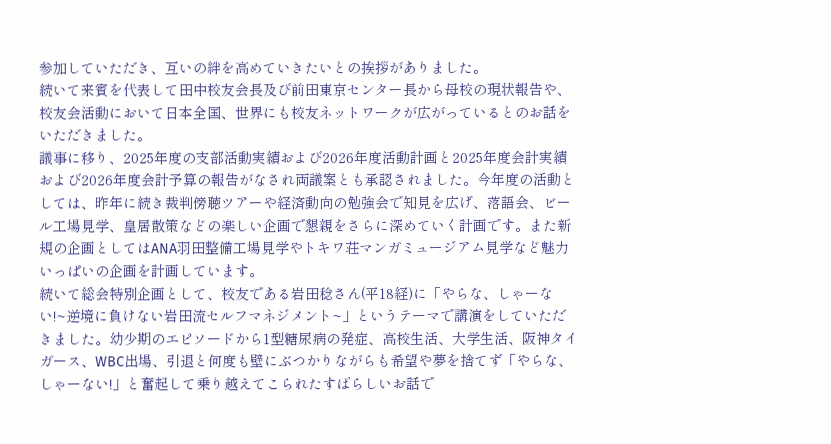参加していただき、互いの絆を高めていきたいとの挨拶がありました。
続いて来賓を代表して田中校友会長及び前田東京センター長から母校の現状報告や、校友会活動において日本全国、世界にも校友ネットワークが広がっているとのお話をいただきました。
議事に移り、2025年度の支部活動実績および2026年度活動計画と2025年度会計実績および2026年度会計予算の報告がなされ両議案とも承認されました。今年度の活動としては、昨年に続き裁判傍聴ツアーや経済動向の勉強会で知見を広げ、落語会、ビール工場見学、皇居散策などの楽しい企画で懇親をさらに深めていく計画です。また新規の企画としてはANA羽田整備工場見学やトキワ荘マンガミュージアム見学など魅力いっぱいの企画を計画しています。
続いて総会特別企画として、校友である岩田稔さん(平18経)に「やらな、しゃーない!~逆境に負けない岩田流セルフマネジメント~」というテーマで講演をしていただきました。幼少期のエピソードから1型糖尿病の発症、高校生活、大学生活、阪神タイガース、WBC出場、引退と何度も壁にぶつかりながらも希望や夢を捨てず「やらな、しゃーない!」と奮起して乗り越えてこられたすばらしいお話で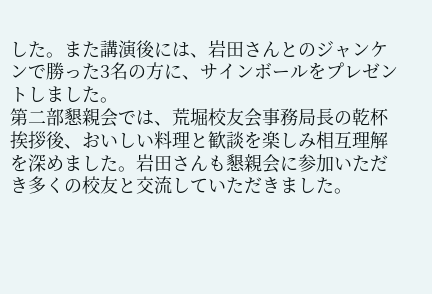した。また講演後には、岩田さんとのジャンケンで勝った3名の方に、サインボールをプレゼントしました。
第二部懇親会では、荒堀校友会事務局長の乾杯挨拶後、おいしい料理と歓談を楽しみ相互理解を深めました。岩田さんも懇親会に参加いただき多くの校友と交流していただきました。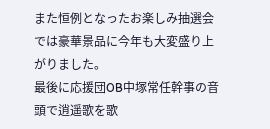また恒例となったお楽しみ抽選会では豪華景品に今年も大変盛り上がりました。
最後に応援団OB中塚常任幹事の音頭で逍遥歌を歌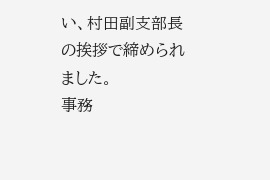い、村田副支部長の挨拶で締められました。
事務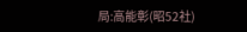局:高能彰(昭52社)